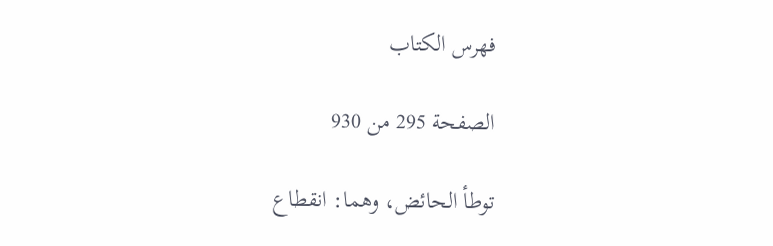فهرس الكتاب

الصفحة 295 من 930

توطأ الحائض، وهما: انقطاع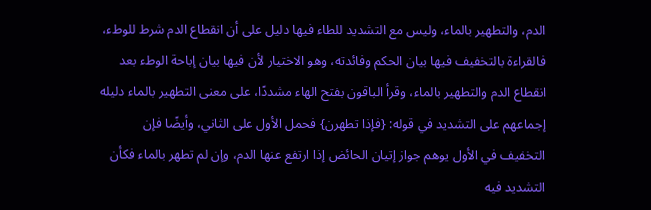الدم، والتطهير بالماء، وليس مع التشديد للطاء فيها دليل على أن انقطاع الدم شرط للوطء، فالقراءة بالتخفيف فيها بيان الحكم وفائدته، وهو الاختيار لأن فيها بيان إباحة الوطء بعد انقطاع الدم والتطهير بالماء، وقرأ الباقون بفتح الهاء مشددًا، على معنى التطهير بالماء دليله إجماعهم على التشديد في قوله: {فإذا تطهرن} فحمل الأول على الثاني، وأيضًا فإن التخفيف في الأول يوهم جواز إتيان الحائض إذا ارتفع عنها الدم، وإن لم تطهر بالماء فكأن التشديد فيه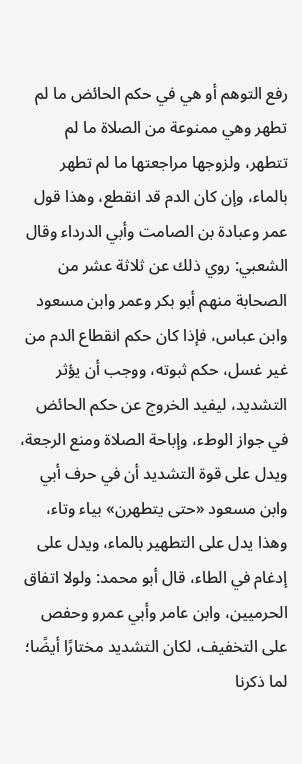رفع التوهم أو هي في حكم الحائض ما لم تطهر وهي ممنوعة من الصلاة ما لم تتطهر، ولزوجها مراجعتها ما لم تطهر بالماء، وإن كان الدم قد انقطع، وهذا قول عمر وعبادة بن الصامت وأبي الدرداء وقال الشعبي: روي ذلك عن ثلاثة عشر من الصحابة منهم أبو بكر وعمر وابن مسعود وابن عباس، فإذا كان حكم انقطاع الدم من غير غسل، حكم ثبوته، ووجب أن يؤثر التشديد، ليفيد الخروج عن حكم الحائض في جواز الوطء، وإباحة الصلاة ومنع الرجعة، ويدل على قوة التشديد أن في حرف أبي وابن مسعود «حتى يتطهرن» بياء وتاء، وهذا يدل على التطهير بالماء، ويدل على إدغام في الطاء، قال أبو محمد: ولولا اتفاق الحرميين، وابن عامر وأبي عمرو وحفص على التخفيف، لكان التشديد مختارًا أيضًا؛ لما ذكرنا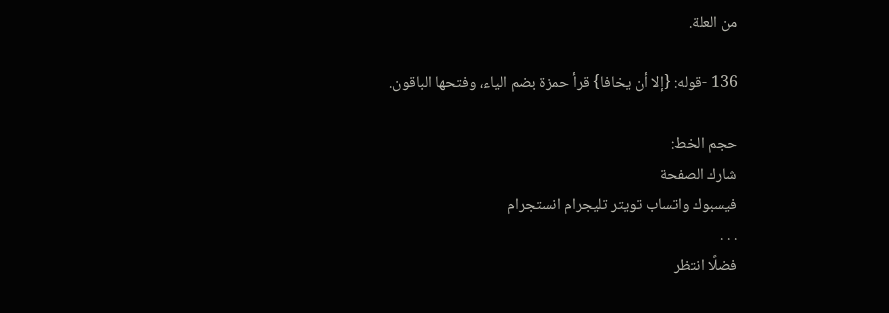من العلة.

136 -قوله: {إلا أن يخافا} قرأ حمزة بضم الياء، وفتحها الباقون.

حجم الخط:
شارك الصفحة
فيسبوك واتساب تويتر تليجرام انستجرام
. . .
فضلًا انتظر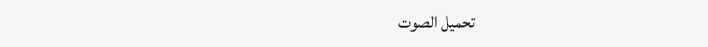تحميل الصوت